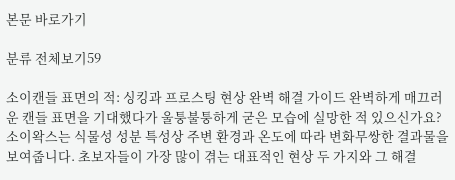본문 바로가기

분류 전체보기59

소이캔들 표면의 적: 싱킹과 프로스팅 현상 완벽 해결 가이드 완벽하게 매끄러운 캔들 표면을 기대했다가 울퉁불퉁하게 굳은 모습에 실망한 적 있으신가요? 소이왁스는 식물성 성분 특성상 주변 환경과 온도에 따라 변화무쌍한 결과물을 보여줍니다. 초보자들이 가장 많이 겪는 대표적인 현상 두 가지와 그 해결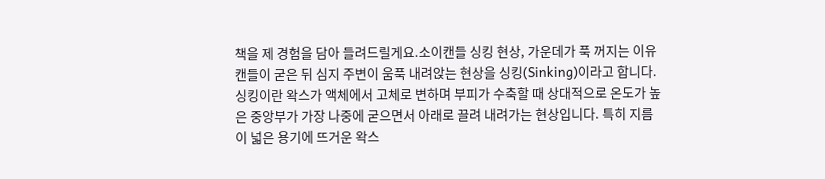책을 제 경험을 담아 들려드릴게요.소이캔들 싱킹 현상, 가운데가 푹 꺼지는 이유캔들이 굳은 뒤 심지 주변이 움푹 내려앉는 현상을 싱킹(Sinking)이라고 합니다. 싱킹이란 왁스가 액체에서 고체로 변하며 부피가 수축할 때 상대적으로 온도가 높은 중앙부가 가장 나중에 굳으면서 아래로 끌려 내려가는 현상입니다. 특히 지름이 넓은 용기에 뜨거운 왁스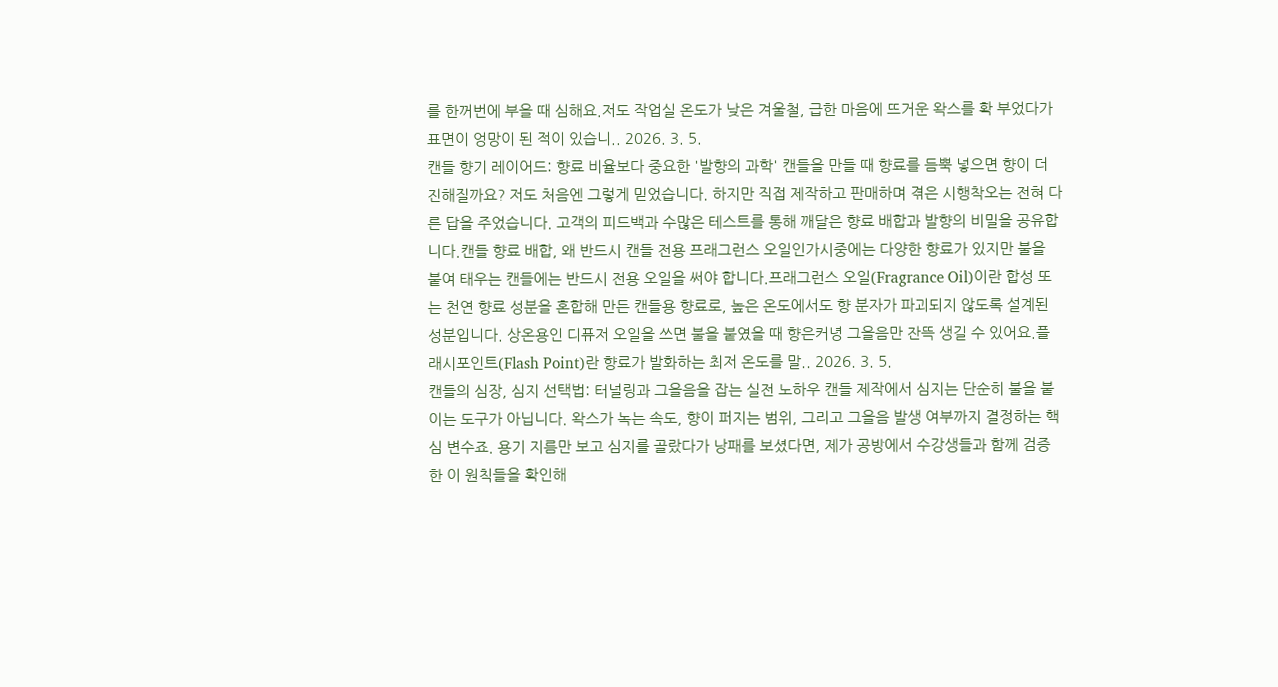를 한꺼번에 부을 때 심해요.저도 작업실 온도가 낮은 겨울철, 급한 마음에 뜨거운 왁스를 확 부었다가 표면이 엉망이 된 적이 있습니.. 2026. 3. 5.
캔들 향기 레이어드: 향료 비율보다 중요한 '발향의 과학' 캔들을 만들 때 향료를 듬뿍 넣으면 향이 더 진해질까요? 저도 처음엔 그렇게 믿었습니다. 하지만 직접 제작하고 판매하며 겪은 시행착오는 전혀 다른 답을 주었습니다. 고객의 피드백과 수많은 테스트를 통해 깨달은 향료 배합과 발향의 비밀을 공유합니다.캔들 향료 배합, 왜 반드시 캔들 전용 프래그런스 오일인가시중에는 다양한 향료가 있지만 불을 붙여 태우는 캔들에는 반드시 전용 오일을 써야 합니다.프래그런스 오일(Fragrance Oil)이란 합성 또는 천연 향료 성분을 혼합해 만든 캔들용 향료로, 높은 온도에서도 향 분자가 파괴되지 않도록 설계된 성분입니다. 상온용인 디퓨저 오일을 쓰면 불을 붙였을 때 향은커녕 그을음만 잔뜩 생길 수 있어요.플래시포인트(Flash Point)란 향료가 발화하는 최저 온도를 말.. 2026. 3. 5.
캔들의 심장, 심지 선택법: 터널링과 그을음을 잡는 실전 노하우 캔들 제작에서 심지는 단순히 불을 붙이는 도구가 아닙니다. 왁스가 녹는 속도, 향이 퍼지는 범위, 그리고 그을음 발생 여부까지 결정하는 핵심 변수죠. 용기 지름만 보고 심지를 골랐다가 낭패를 보셨다면, 제가 공방에서 수강생들과 함께 검증한 이 원칙들을 확인해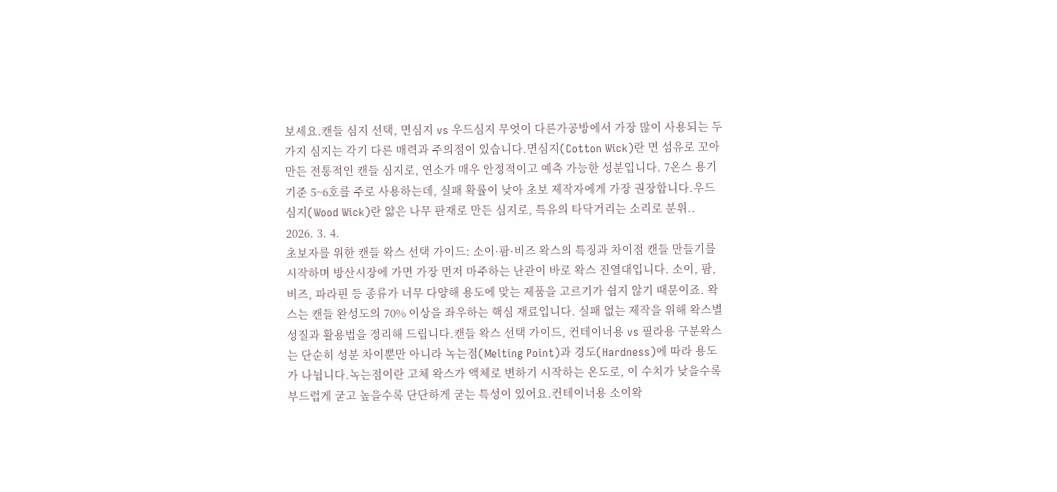보세요.캔들 심지 선택, 면심지 vs 우드심지 무엇이 다른가공방에서 가장 많이 사용되는 두 가지 심지는 각기 다른 매력과 주의점이 있습니다.면심지(Cotton Wick)란 면 섬유로 꼬아 만든 전통적인 캔들 심지로, 연소가 매우 안정적이고 예측 가능한 성분입니다. 7온스 용기 기준 5~6호를 주로 사용하는데, 실패 확률이 낮아 초보 제작자에게 가장 권장합니다.우드심지(Wood Wick)란 얇은 나무 판재로 만든 심지로, 특유의 타닥거리는 소리로 분위.. 2026. 3. 4.
초보자를 위한 캔들 왁스 선택 가이드: 소이·팜·비즈 왁스의 특징과 차이점 캔들 만들기를 시작하며 방산시장에 가면 가장 먼저 마주하는 난관이 바로 왁스 진열대입니다. 소이, 팜, 비즈, 파라핀 등 종류가 너무 다양해 용도에 맞는 제품을 고르기가 쉽지 않기 때문이죠. 왁스는 캔들 완성도의 70% 이상을 좌우하는 핵심 재료입니다. 실패 없는 제작을 위해 왁스별 성질과 활용법을 정리해 드립니다.캔들 왁스 선택 가이드, 컨테이너용 vs 필라용 구분왁스는 단순히 성분 차이뿐만 아니라 녹는점(Melting Point)과 경도(Hardness)에 따라 용도가 나뉩니다.녹는점이란 고체 왁스가 액체로 변하기 시작하는 온도로, 이 수치가 낮을수록 부드럽게 굳고 높을수록 단단하게 굳는 특성이 있어요.컨테이너용 소이왁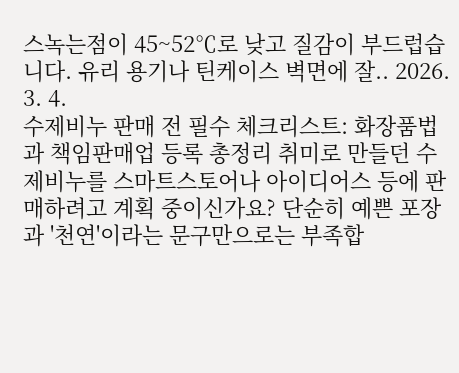스녹는점이 45~52℃로 낮고 질감이 부드럽습니다. 유리 용기나 틴케이스 벽면에 잘.. 2026. 3. 4.
수제비누 판매 전 필수 체크리스트: 화장품법과 책임판매업 등록 총정리 취미로 만들던 수제비누를 스마트스토어나 아이디어스 등에 판매하려고 계획 중이신가요? 단순히 예쁜 포장과 '천연'이라는 문구만으로는 부족합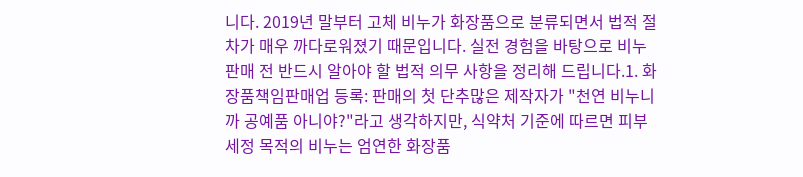니다. 2019년 말부터 고체 비누가 화장품으로 분류되면서 법적 절차가 매우 까다로워졌기 때문입니다. 실전 경험을 바탕으로 비누 판매 전 반드시 알아야 할 법적 의무 사항을 정리해 드립니다.1. 화장품책임판매업 등록: 판매의 첫 단추많은 제작자가 "천연 비누니까 공예품 아니야?"라고 생각하지만, 식약처 기준에 따르면 피부 세정 목적의 비누는 엄연한 화장품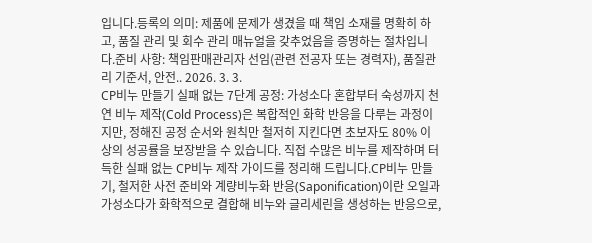입니다.등록의 의미: 제품에 문제가 생겼을 때 책임 소재를 명확히 하고, 품질 관리 및 회수 관리 매뉴얼을 갖추었음을 증명하는 절차입니다.준비 사항: 책임판매관리자 선임(관련 전공자 또는 경력자), 품질관리 기준서, 안전.. 2026. 3. 3.
CP비누 만들기 실패 없는 7단계 공정: 가성소다 혼합부터 숙성까지 천연 비누 제작(Cold Process)은 복합적인 화학 반응을 다루는 과정이지만, 정해진 공정 순서와 원칙만 철저히 지킨다면 초보자도 80% 이상의 성공률을 보장받을 수 있습니다. 직접 수많은 비누를 제작하며 터득한 실패 없는 CP비누 제작 가이드를 정리해 드립니다.CP비누 만들기, 철저한 사전 준비와 계량비누화 반응(Saponification)이란 오일과 가성소다가 화학적으로 결합해 비누와 글리세린을 생성하는 반응으로,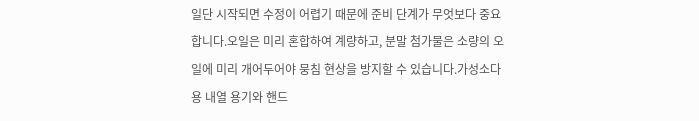일단 시작되면 수정이 어렵기 때문에 준비 단계가 무엇보다 중요합니다.오일은 미리 혼합하여 계량하고, 분말 첨가물은 소량의 오일에 미리 개어두어야 뭉침 현상을 방지할 수 있습니다.가성소다용 내열 용기와 핸드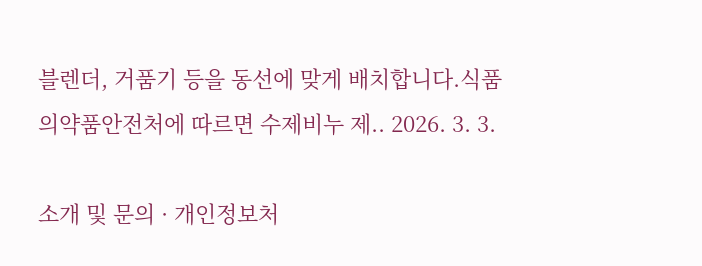블렌더, 거품기 등을 동선에 맞게 배치합니다.식품의약품안전처에 따르면 수제비누 제.. 2026. 3. 3.

소개 및 문의 · 개인정보처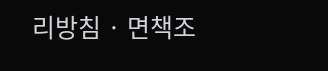리방침 · 면책조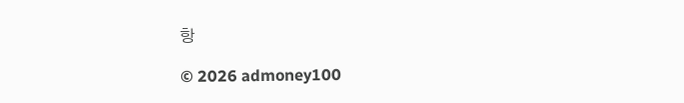항

© 2026 admoney100